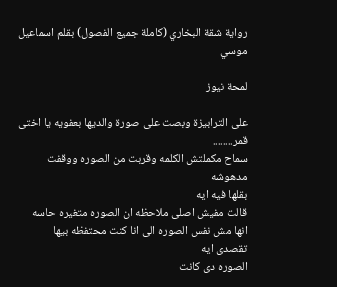رواية شقة البخاري (كاملة جميع الفصول) بقلم اسماعيل موسي

لمحة نيوز

على الترابيزة وبصت على صورة والديها بعفويه يا اختى قمر........
سماح مكملتش الكلمه وقربت من الصوره ووقفت مدهوشه
بقلها فيه ايه
قالت مفيش اصلى ملاحظه ان الصوره متغيره حاسه انها مش نفس الصوره الى انا كنت محتفظه بيها
تقصدى ايه
الصوره دى كانت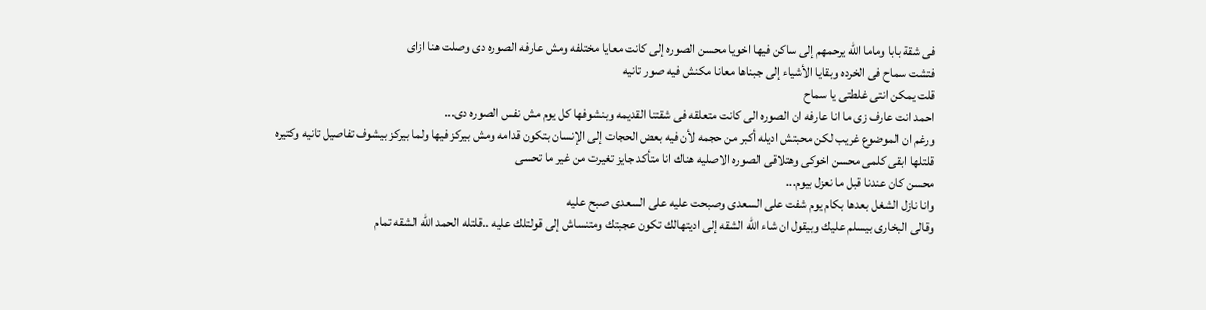فى شقة بابا وماما الله يرحمهم إلى ساكن فيها اخويا محسن الصوره إلى كانت معايا مختلفه ومش عارفه الصوره دى وصلت هنا ازاى
فتشت سماح فى الخرده وبقايا الأشياء إلى جبناها معانا مكنش فيه صور تانيه
قلت يمكن انتى غلطتى يا سماح
احمد انت عارف زى ما انا عارفه ان الصوره الى كانت متعلقه فى شقتنا القديمه وبنشوفها كل يوم مش نفس الصوره دى...
ورغم ان الموضوع غريب لكن محبتش اديله أكبر من حجمه لأن فيه بعض الحجات إلى الإنسان بتكون قدامه ومش بيركز فيها ولما بيركز بيشوف تفاصيل تانيه وكتيره
قلتلها ابقى كلمى محسن اخوكى وهتلاقى الصوره الاصليه هناك انا متأكد جايز تغيرت من غير ما تحسى
محسن كان عندنا قبل ما نعزل بيوم...
وانا نازل الشغل بعدها بكام يوم شفت على السعدى وصبحت عليه على السعدى صبح عليه
وقالى البخارى بيسلم عليك وبيقول ان شاء الله الشقه إلى اديتهالك تكون عجبتك ومتنساش إلى قولتلك عليه ..قلتله الحمد الله الشقه تمام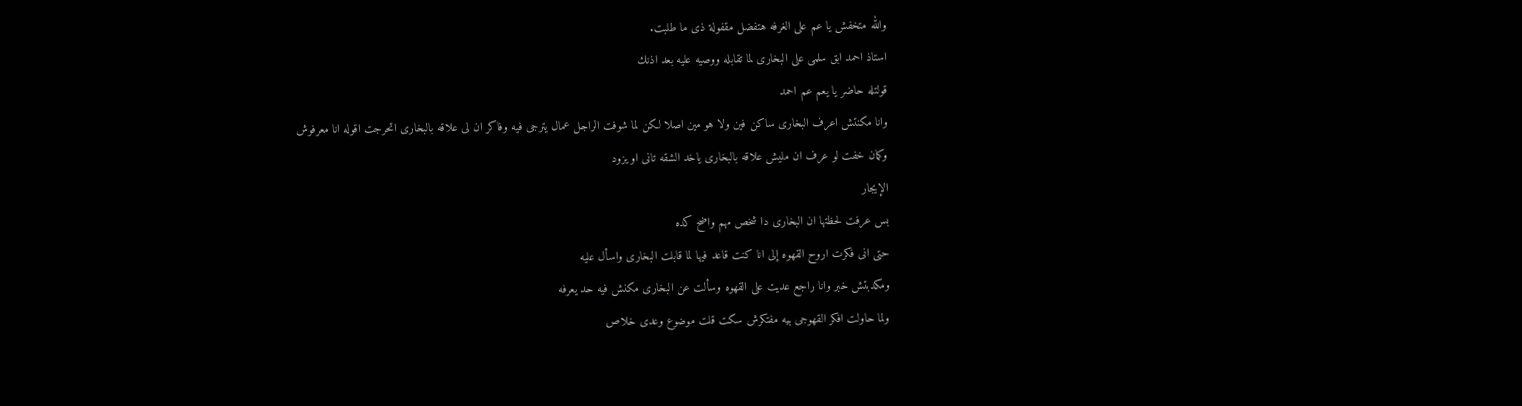والله متخفش يا عم على الغرفه هتفضل مقفولة ذى ما طلبت.
استاذ احمد ابق سلمى على البخارى لما تقابله ووصيه عليه بعد اذنك
قولتله حاضر يا يعم عم احمد
وانا مكنتش اعرف البخارى ساكن فين ولا هو مين اصلا لكن لما شوفت الراجل عمال يترجى فيه وفاكر ان لى علاقه بالبخارى اتحرجت اقوله انا معرفوش
وكمان خفت لو عرف ان مليش علاقه بالبخارى ياخد الشقه تانى او يزود
الإيجار
بس عرفت لحظتها ان البخارى دا شخص مهم واضح كده
حتى انى فكرت اروح القهوه إلى انا كنت قاعد فيها لما قابلت البخارى واسأل عليه
ومكدبتش خبر وانا راجع عديت على القهوه وسألت عن البخارى مكنش فيه حد يعرفه
ولما حاولت افكر القهوجى بيه مفتكرش سكت قلت موضوع وعدى خلاص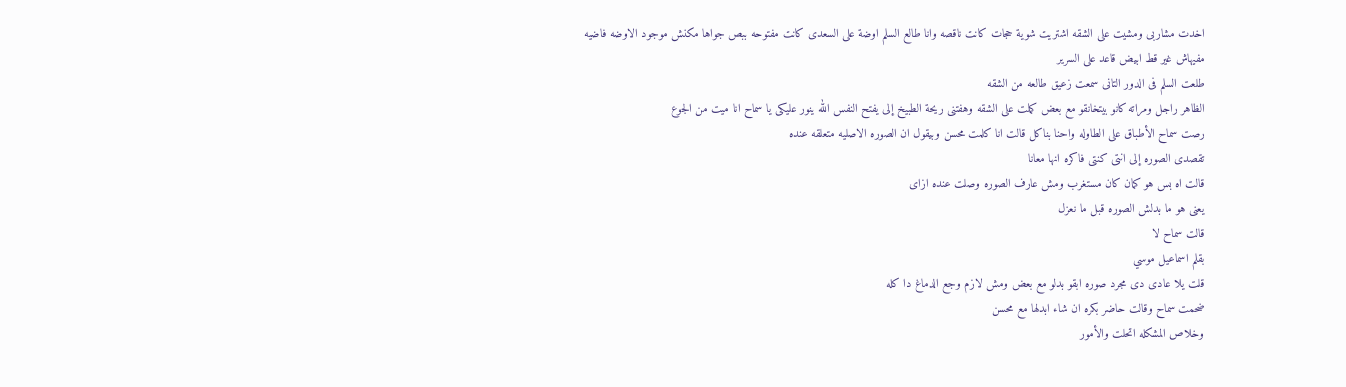اخدت مشاربى ومشيت على الشقه اشتريت شوية حجات كانت ناقصه وانا طالع السلم اوضة على السعدى كانت مفتوحه ببص جواها مكنش موجود الاوضه فاضيه مفيهاش غير قط ابيض قاعد على السرير
طلعت السلم فى الدور التانى سمعت زعيق طالعه من الشقه
الظاهر راجل ومراته كانو بيتخانقو مع بعض كملت على الشقه وهفتنى ريحة الطبيخ إلى يفتح النفس الله ينور عليكى يا سماح انا ميت من الجوع
رصت سماح الأطباق على الطاوله واحنا بناكل قالت انا كلمت محسن وبيقول ان الصوره الاصليه متعلقه عنده
تقصدى الصوره إلى انتى كنتى فاكره انها معانا
قالت اه بس هو كمان كان مستغرب ومش عارف الصوره وصلت عنده ازاى
يعنى هو ما بدلش الصوره قبل ما نعزل
قالت سماح لا
بقلم اسماعيل موسي
قلت يلا عادى دى مجرد صوره ابقو بدلو مع بعض ومش لازم وجع الدماغ دا كله
ضحمت سماح وقالت حاضر بكره ان شاء ابدلها مع محسن
وخلاص المشكله اتحلت والأمور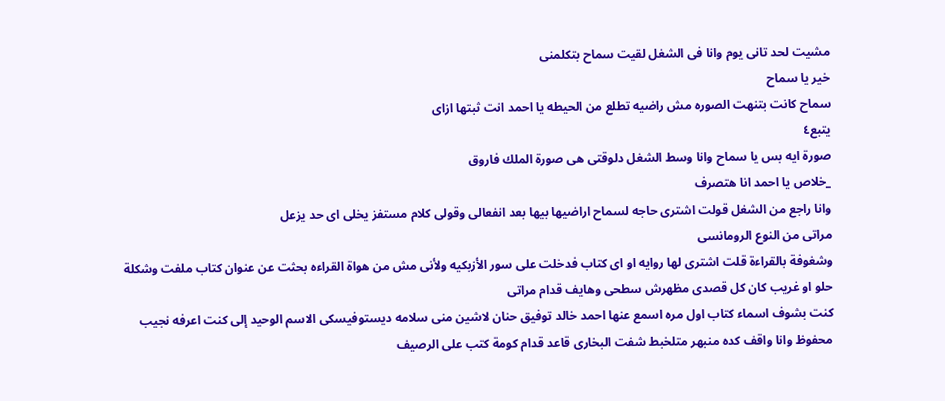مشيت لحد تانى يوم وانا فى الشغل لقيت سماح بتكلمنى
خير يا سماح
سماح كانت بتنهت الصوره مش راضيه تطلع من الحيطه يا احمد انت ثبتها ازاى
يتبع٤
صورة ايه بس يا سماح وانا وسط الشغل دلوقتى هى صورة الملك فاروق
_خلاص يا احمد انا هتصرف
وانا راجع من الشغل قولت اشترى حاجه لسماح اراضيها بيها بعد انفعالى وقولى كلام مستفز يخلى اى حد يزعل
مراتى من النوع الرومانسى
وشغوفة بالقراءة قلت اشترى لها روايه او اى كتاب فدخلت على سور الأزبكيه ولأنى مش من هواة القراءه بحثت عن عنوان كتاب ملفت وشكلة حلو او غريب كان كل قصدى مظهرش سطحى وهايف قدام مراتى
كنت بشوف اسماء كتاب اول مره اسمع عنها احمد خالد توفيق حنان لاشين منى سلامه ديستوفيسكى الاسم الوحيد إلى كنت اعرفه نجيب محفوظ وانا واقف كده منبهر متلخبط شفت البخارى قاعد قدام كومة كتب على الرصيف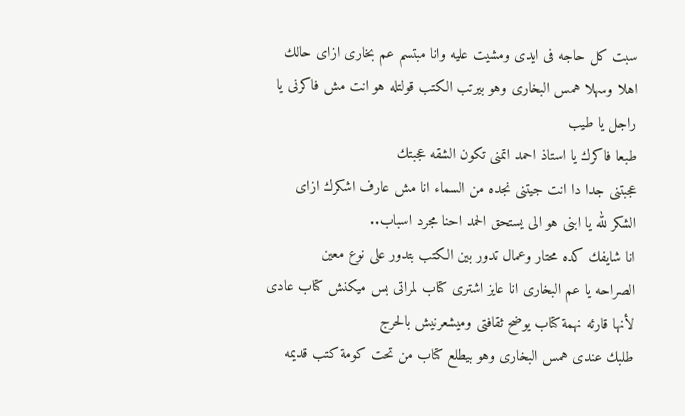سبت كل حاجه فى ايدى ومشيت عليه وانا مبتسم عم بخارى ازاى حالك
اهلا وسهلا همس البخارى وهو بيرتب الكتب قولتله هو انت مش فاكرنى يا راجل يا طيب
طبعا فاكرك يا استاذ احمد اتمنى تكون الشقه عجبتك
عجبتنى جدا دا انت جيتنى نجده من السماء انا مش عارف اشكرك ازاى
الشكر لله يا ابنى هو الى يستحق الحمد احنا مجرد اسباب..
انا شايفك كده محتار وعمال تدور بين الكتب بتدور على نوع معين
الصراحه يا عم البخارى انا عايز اشترى كتاب لمراتى بس ميكنش كتاب عادى لأنها قارئه نهمة كتاب يوضح ثقافتى وميشعرنيش بالحرج
طلبك عندى همس البخارى وهو بيطلع كتاب من تحت كومة كتب قديمه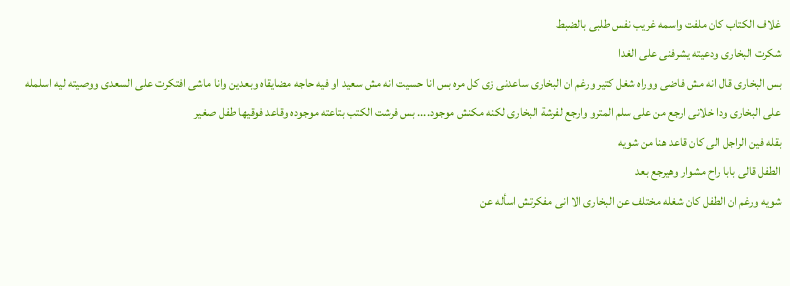غلاف الكتاب كان ملفت واسمه غريب نفس طلبى بالضبط
شكرت البخارى ودعيته يشرفنى على الغدا
بس البخارى قال انه مش فاضى ووراه شغل كتير ورغم ان البخارى ساعدنى زى كل مره بس انا حسيت انه مش سعيد او فيه حاجه مضايقاه وبعدين وانا ماشى افتكرت على السعدى ووصيته ليه اسلمله على البخارى ودا خلانى ارجع من على سلم المترو وارجع لفرشة البخارى لكنه مكنش موجود.... بس فرشت الكتب بتاعته موجوده وقاعد فوقيها طفل صغير
بقله فين الراجل الى كان قاعد هنا من شويه
الطفل قالى بابا راح مشوار وهيرجع بعد
شويه ورغم ان الطفل كان شغله مختلف عن البخارى الا انى مفكرتش اسأله عن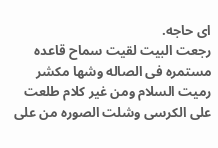اى حاجه.
رجعت البيت لقيت سماح قاعده مستمره فى الصاله وشها مكشر رميت السلام ومن غير كلام طلعت على الكرسى وشلت الصوره من على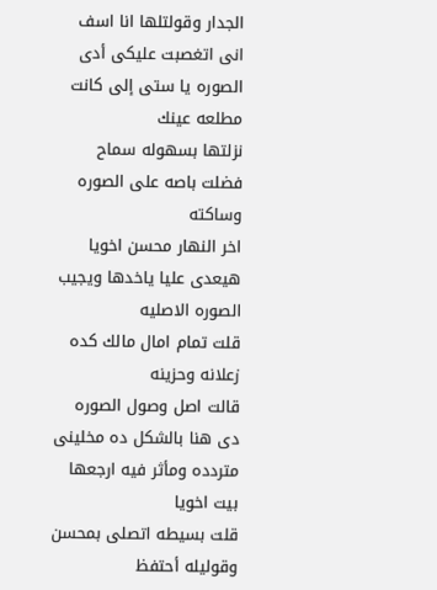الجدار وقولتلها انا اسف انى اتغصبت عليكى أدى الصوره يا ستى إلى كانت مطلعه عينك
نزلتها بسهوله سماح فضلت باصه على الصوره وساكته
اخر النهار محسن اخويا هيعدى عليا ياخدها ويجيب الصوره الاصليه
قلت تمام امال مالك كده زعلانه وحزينه
قالت اصل وصول الصوره دى هنا بالشكل ده مخلينى متردده ومأثر فيه ارجعها بيت اخويا
قلت بسيطه اتصلى بمحسن وقوليله أحتفظ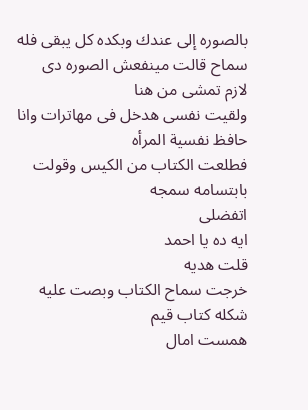بالصوره إلى عندك وبكده كل يبقى فله
سماح قالت مينفعش الصوره دى لازم تمشى من هنا
ولقيت نفسى هدخل فى مهاترات وانا حافظ نفسية المرأه
فطلعت الكتاب من الكيس وقولت بابتسامه سمجه
اتفضلى
ايه ده يا احمد
قلت هديه
خرجت سماح الكتاب وبصت عليه شكله كتاب قيم
همست امال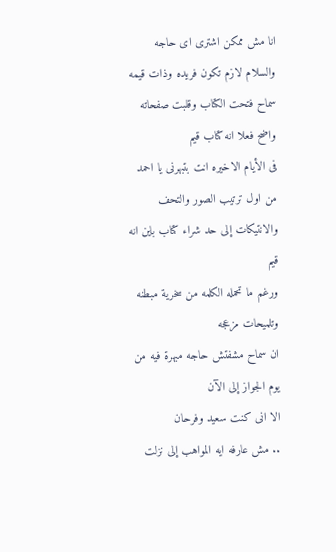انا مش ممكن اشترى اى حاجه والسلام لازم تكون فريده وذات قيمه
سماح فتحت الكتاب وقلبت صفحاته واضح فعلا انه كتاب قيم
فى الأيام الاخيره انت بتبهرنى يا احمد من اول ترتيب الصور والتحف والانتيكات إلى حد شراء كتاب باين انه قيم
ورغم ما تحمله الكلمه من سخرية مبطنه وتلميحات مزعجه
ان سماح مشفتش حاجه مبهرة فيه من يوم الجواز إلى الآن
الا انى كنت سعيد وفرحان
.. مش عارفه ايه المواهب إلى نزلت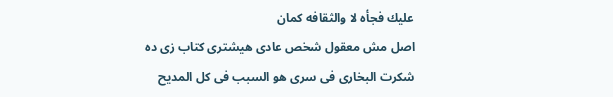عليك فجأه لا والثقافه كمان
اصل مش معقول شخص عادى هيشترى كتاب زى ده
شكرت البخارى فى سرى هو السبب فى كل المديح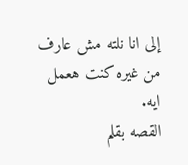إلى انا نلته مش عارف من غيره كنت هعمل ايه.
القصه بقلم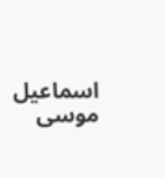اسماعيل موسى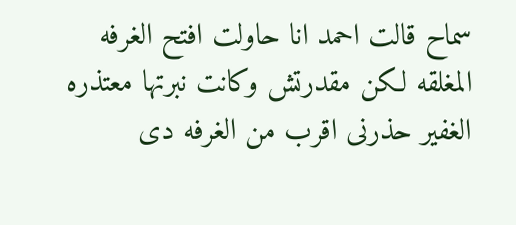سماح قالت احمد انا حاولت افتح الغرفه
المغلقه لكن مقدرتش وكانت نبرتها معتذره
الغفير حذرنى اقرب من الغرفه دى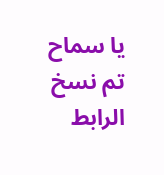يا سماح
تم نسخ الرابط